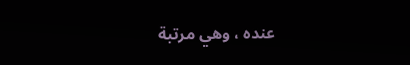عنده ، وهي مرتبة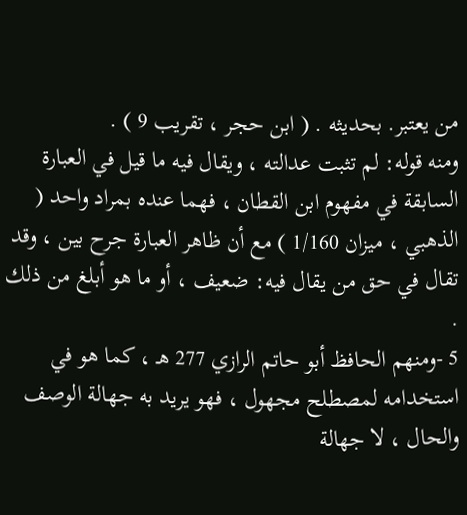من يعتبر. بحديثه . ( ابن حجر ، تقريب 9 ) .
ومنه قوله: لم تثبت عدالته ، ويقال فيه ما قيل في العبارة السابقة في مفهوم ابن القطان ، فهما عنده بمراد واحد ( الذهبي ، ميزان 1/160 ) مع أن ظاهر العبارة جرح بين ، وقد تقال في حق من يقال فيه: ضعيف ، أو ما هو أبلغ من ذلك .
5 -ومنهم الحافظ أبو حاتم الرازي 277 هـ ، كما هو في استخدامه لمصطلح مجهول ، فهو يريد به جهالة الوصف والحال ، لا جهالة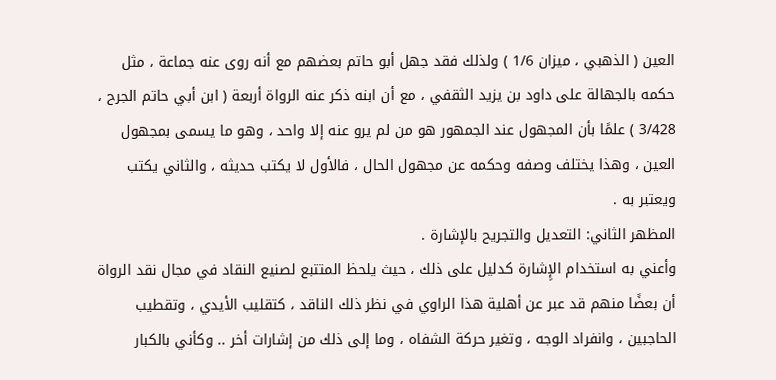العين ( الذهبي ، ميزان 1/6 ) ولذلك فقد جهل أبو حاتم بعضهم مع أنه روى عنه جماعة ، مثل حكمه بالجهالة على داود بن يزيد الثقفي ، مع أن ابنه ذكر عنه الرواة أربعة ( ابن أبي حاتم الجرح ، 3/428 ) علمًا بأن المجهول عند الجمهور هو من لم يرو عنه إلا واحد ، وهو ما يسمى بمجهول العين ، وهذا يختلف وصفه وحكمه عن مجهول الحال ، فالأول لا يكتب حديثه ، والثاني يكتب ويعتبر به .
المظهر الثاني: التعديل والتجريح بالإشارة .
وأعني به استخدام الإِشارة كدليل على ذلك ، حيث يلحظ المتتبع لصنيع النقاد في مجال نقد الرواة أن بعضًا منهم قد عبر عن أهلية هذا الراوي في نظر ذلك الناقد ، كتقليب الأيدي ، وتقطيب الحاجبين ، وانفراد الوجه ، وتغير حركة الشفاه ، وما إلى ذلك من إشارات أخر .. وكأني بالكبار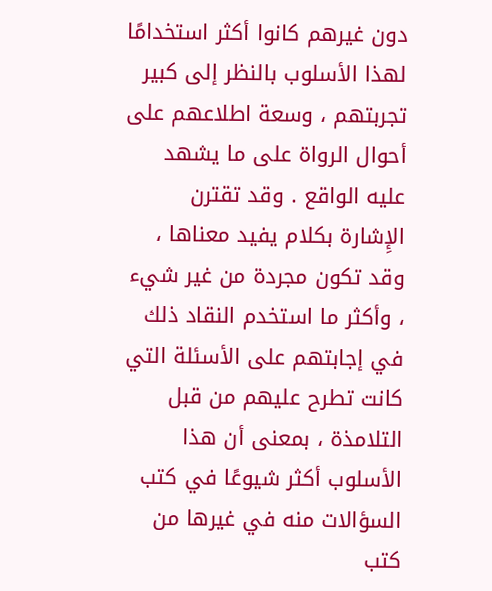دون غيرهم كانوا أكثر استخدامًا لهذا الأسلوب بالنظر إلى كبير تجربتهم ، وسعة اطلاعهم على أحوال الرواة على ما يشهد عليه الواقع . وقد تقترن الإِشارة بكلام يفيد معناها ، وقد تكون مجردة من غير شيء ، وأكثر ما استخدم النقاد ذلك في إجابتهم على الأسئلة التي كانت تطرح عليهم من قبل التلامذة ، بمعنى أن هذا الأسلوب أكثر شيوعًا في كتب السؤالات منه في غيرها من كتب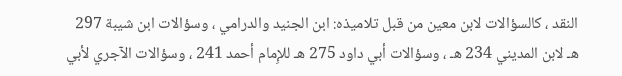النقد ، كالسؤالات لابن معين من قبل تلاميذه: ابن الجنيد والدرامي ، وسؤالات ابن شيبة 297 هـ لابن المديني 234 هـ ، وسؤالات أبي داود 275 هـ للإِمام أحمد 241 ، وسؤالات الآجري لأبي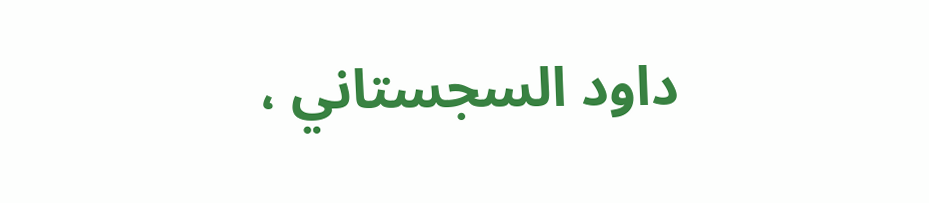داود السجستاني ،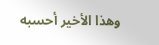وهذا الأخير أحسبه